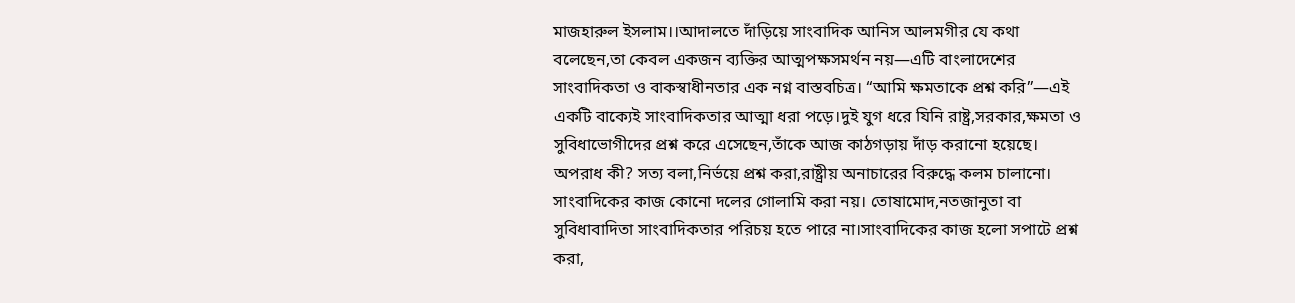মাজহারুল ইসলাম।।আদালতে দাঁড়িয়ে সাংবাদিক আনিস আলমগীর যে কথা বলেছেন,তা কেবল একজন ব্যক্তির আত্মপক্ষসমর্থন নয়—এটি বাংলাদেশের সাংবাদিকতা ও বাকস্বাধীনতার এক নগ্ন বাস্তবচিত্র। “আমি ক্ষমতাকে প্রশ্ন করি”—এই একটি বাক্যেই সাংবাদিকতার আত্মা ধরা পড়ে।দুই যুগ ধরে যিনি রাষ্ট্র,সরকার,ক্ষমতা ও সুবিধাভোগীদের প্রশ্ন করে এসেছেন,তাঁকে আজ কাঠগড়ায় দাঁড় করানো হয়েছে। অপরাধ কী? সত্য বলা,নির্ভয়ে প্রশ্ন করা,রাষ্ট্রীয় অনাচারের বিরুদ্ধে কলম চালানো।
সাংবাদিকের কাজ কোনো দলের গোলামি করা নয়। তোষামোদ,নতজানুতা বা সুবিধাবাদিতা সাংবাদিকতার পরিচয় হতে পারে না।সাংবাদিকের কাজ হলো সপাটে প্রশ্ন করা,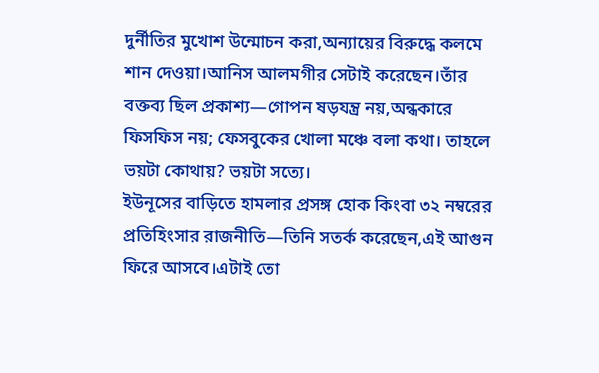দুর্নীতির মুখোশ উন্মোচন করা,অন্যায়ের বিরুদ্ধে কলমে শান দেওয়া।আনিস আলমগীর সেটাই করেছেন।তাঁর বক্তব্য ছিল প্রকাশ্য—গোপন ষড়যন্ত্র নয়,অন্ধকারে ফিসফিস নয়; ফেসবুকের খোলা মঞ্চে বলা কথা। তাহলে ভয়টা কোথায়? ভয়টা সত্যে।
ইউনূসের বাড়িতে হামলার প্রসঙ্গ হোক কিংবা ৩২ নম্বরের প্রতিহিংসার রাজনীতি—তিনি সতর্ক করেছেন,এই আগুন ফিরে আসবে।এটাই তো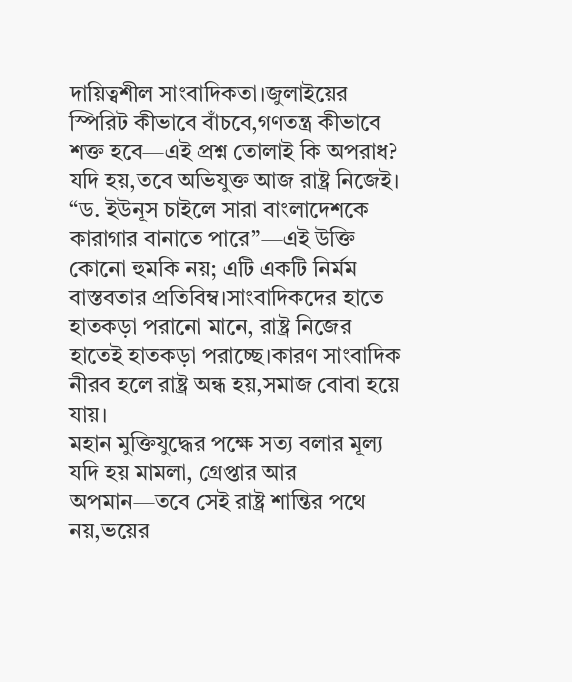দায়িত্বশীল সাংবাদিকতা।জুলাইয়ের স্পিরিট কীভাবে বাঁচবে,গণতন্ত্র কীভাবে শক্ত হবে—এই প্রশ্ন তোলাই কি অপরাধ? যদি হয়,তবে অভিযুক্ত আজ রাষ্ট্র নিজেই।
“ড. ইউনূস চাইলে সারা বাংলাদেশকে কারাগার বানাতে পারে”—এই উক্তি কোনো হুমকি নয়; এটি একটি নির্মম বাস্তবতার প্রতিবিম্ব।সাংবাদিকদের হাতে হাতকড়া পরানো মানে, রাষ্ট্র নিজের হাতেই হাতকড়া পরাচ্ছে।কারণ সাংবাদিক নীরব হলে রাষ্ট্র অন্ধ হয়,সমাজ বোবা হয়ে যায়।
মহান মুক্তিযুদ্ধের পক্ষে সত্য বলার মূল্য যদি হয় মামলা, গ্রেপ্তার আর অপমান—তবে সেই রাষ্ট্র শান্তির পথে নয়,ভয়ের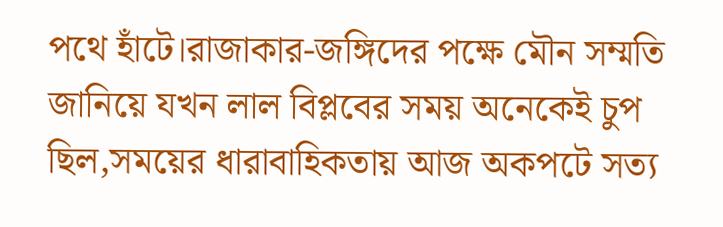পথে হাঁটে।রাজাকার-জঙ্গিদের পক্ষে মৌন সম্মতি জানিয়ে যখন লাল বিপ্লবের সময় অনেকেই চুপ ছিল,সময়ের ধারাবাহিকতায় আজ অকপটে সত্য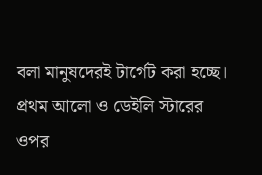বলা মানুষদেরই টার্গেট করা হচ্ছে।
প্রথম আলো ও ডেইলি স্টারের ওপর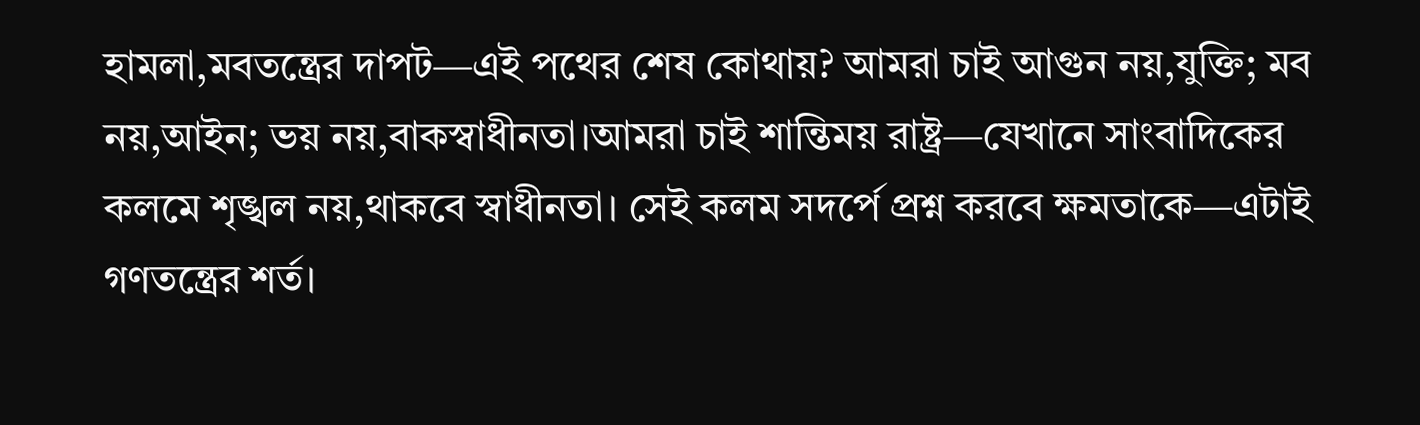হামলা,মবতন্ত্রের দাপট—এই পথের শেষ কোথায়? আমরা চাই আগুন নয়,যুক্তি; মব নয়,আইন; ভয় নয়,বাকস্বাধীনতা।আমরা চাই শান্তিময় রাষ্ট্র—যেখানে সাংবাদিকের কলমে শৃঙ্খল নয়,থাকবে স্বাধীনতা। সেই কলম সদর্পে প্রশ্ন করবে ক্ষমতাকে—এটাই গণতন্ত্রের শর্ত।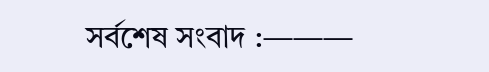সর্বশেষ সংবাদ :———